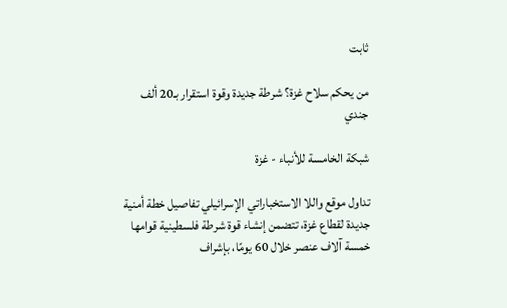ثابت

من يحكم سلاح غزة؟ شرطة جديدة وقوة استقرار بـ20 ألف جندي

شبكة الخامسة للأنباء - غزة

تداول موقع واللا الاستخباراتي الإسرائيلي تفاصيل خطة أمنية جديدة لقطاع غزة، تتضمن إنشاء قوة شرطة فلسطينية قوامها خمسة آلاف عنصر خلال 60 يومًا، بإشراف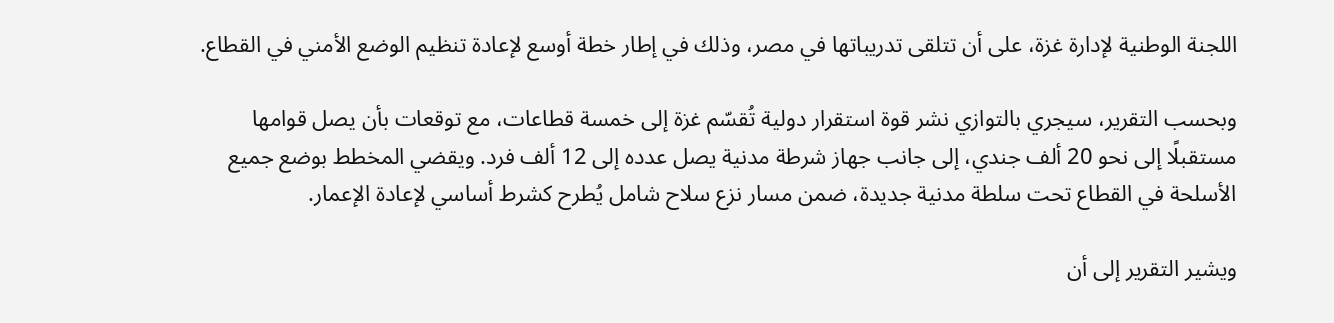اللجنة الوطنية لإدارة غزة، على أن تتلقى تدريباتها في مصر، وذلك في إطار خطة أوسع لإعادة تنظيم الوضع الأمني في القطاع.

وبحسب التقرير، سيجري بالتوازي نشر قوة استقرار دولية تُقسّم غزة إلى خمسة قطاعات، مع توقعات بأن يصل قوامها مستقبلًا إلى نحو 20 ألف جندي، إلى جانب جهاز شرطة مدنية يصل عدده إلى 12 ألف فرد. ويقضي المخطط بوضع جميع الأسلحة في القطاع تحت سلطة مدنية جديدة، ضمن مسار نزع سلاح شامل يُطرح كشرط أساسي لإعادة الإعمار.

ويشير التقرير إلى أن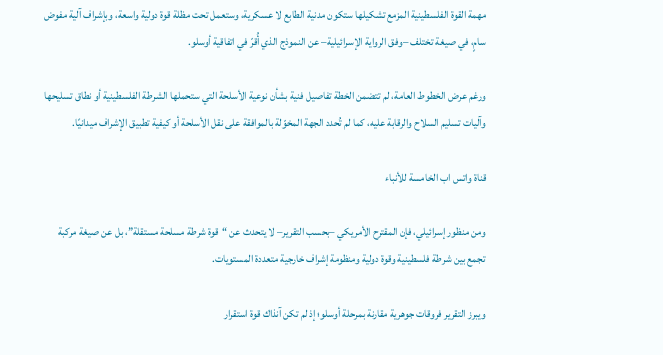مهمة القوة الفلسطينية المزمع تشكيلها ستكون مدنية الطابع لا عسكرية، وستعمل تحت مظلة قوة دولية واسعة، وبإشراف آلية مفوض سامٍ، في صيغة تختلف –وفق الرواية الإسرائيلية– عن النموذج الذي أُقرّ في اتفاقية أوسلو.

ورغم عرض الخطوط العامة، لم تتضمن الخطة تفاصيل فنية بشأن نوعية الأسلحة التي ستحملها الشرطة الفلسطينية أو نطاق تسليحها وآليات تسليم السلاح والرقابة عليه، كما لم تُحدد الجهة المخوّلة بالموافقة على نقل الأسلحة أو كيفية تطبيق الإشراف ميدانيًا.

قناة واتس اب الخامسة للأنباء

ومن منظور إسرائيلي، فإن المقترح الأمريكي –بحسب التقرير– لا يتحدث عن “قوة شرطة مسلحة مستقلة”، بل عن صيغة مركبة تجمع بين شرطة فلسطينية وقوة دولية ومنظومة إشراف خارجية متعددة المستويات.

ويبرز التقرير فروقات جوهرية مقارنة بمرحلة أوسلو؛ إذ لم تكن آنذاك قوة استقرار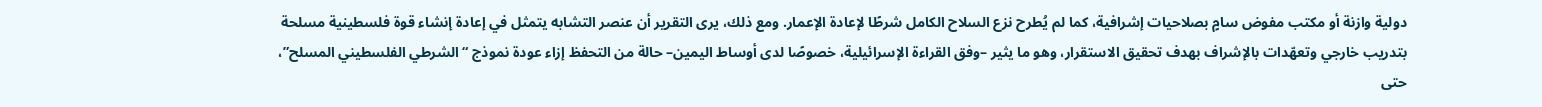دولية وازنة أو مكتب مفوض سامٍ بصلاحيات إشرافية، كما لم يُطرح نزع السلاح الكامل شرطًا لإعادة الإعمار. ومع ذلك، يرى التقرير أن عنصر التشابه يتمثل في إعادة إنشاء قوة فلسطينية مسلحة بتدريب خارجي وتعهّدات بالإشراف بهدف تحقيق الاستقرار، وهو ما يثير –وفق القراءة الإسرائيلية، خصوصًا لدى أوساط اليمين– حالة من التحفظ إزاء عودة نموذج “الشرطي الفلسطيني المسلح”، حتى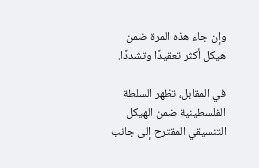وإن جاء هذه المرة ضمن هيكل أكثر تعقيدًا وتشددًا.

في المقابل، تظهر السلطة الفلسطينية ضمن الهيكل التنسيقي المقترح إلى جانب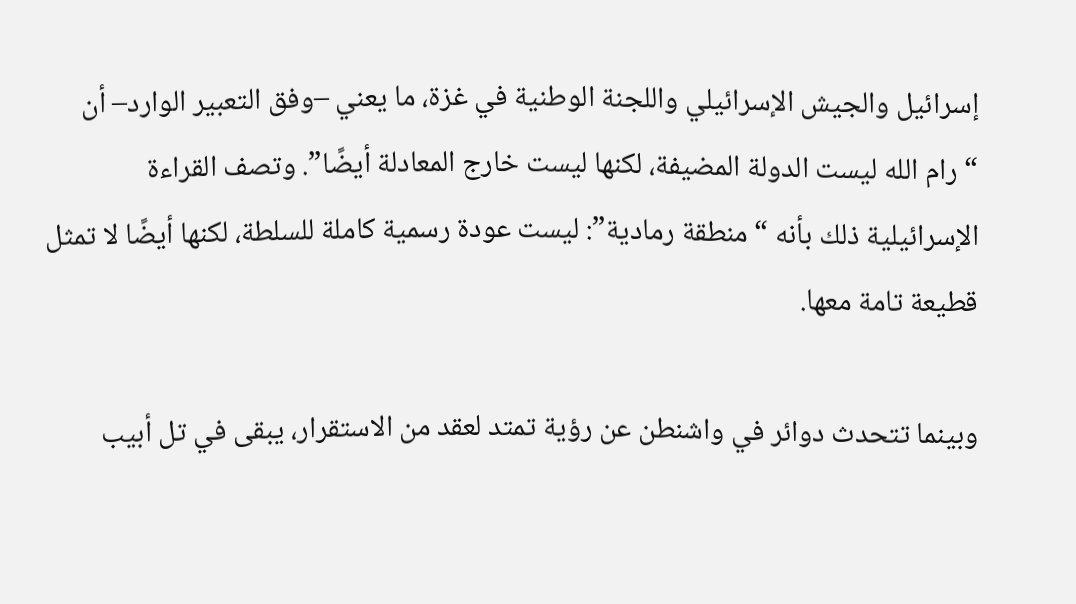إسرائيل والجيش الإسرائيلي واللجنة الوطنية في غزة، ما يعني –وفق التعبير الوارد– أن “رام الله ليست الدولة المضيفة، لكنها ليست خارج المعادلة أيضًا”. وتصف القراءة الإسرائيلية ذلك بأنه “منطقة رمادية”: ليست عودة رسمية كاملة للسلطة، لكنها أيضًا لا تمثل قطيعة تامة معها.

وبينما تتحدث دوائر في واشنطن عن رؤية تمتد لعقد من الاستقرار، يبقى في تل أبيب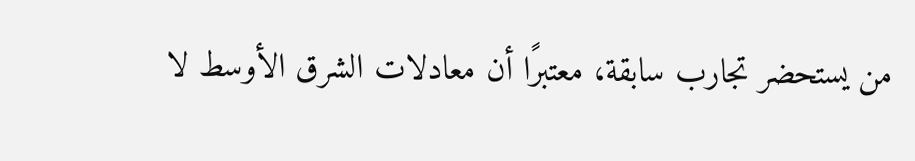من يستحضر تجارب سابقة، معتبرًا أن معادلات الشرق الأوسط لا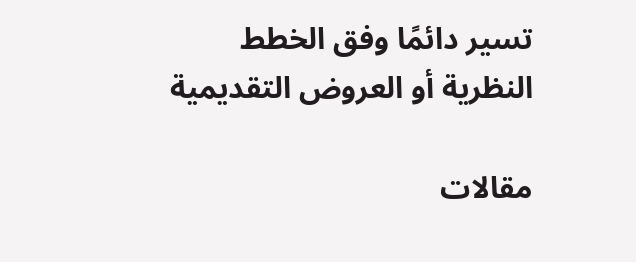تسير دائمًا وفق الخطط النظرية أو العروض التقديمية

مقالات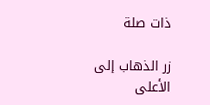ذات صلة

زر الذهاب إلى الأعلى